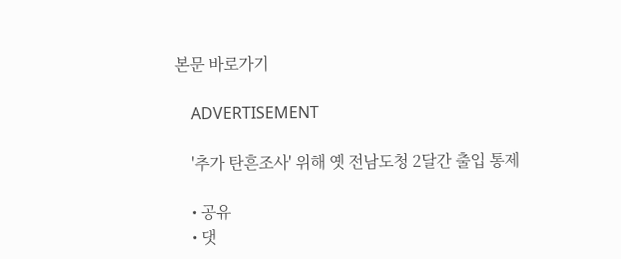본문 바로가기

    ADVERTISEMENT

    '추가 탄흔조사' 위해 옛 전남도청 2달간 출입 통제

    • 공유
    • 댓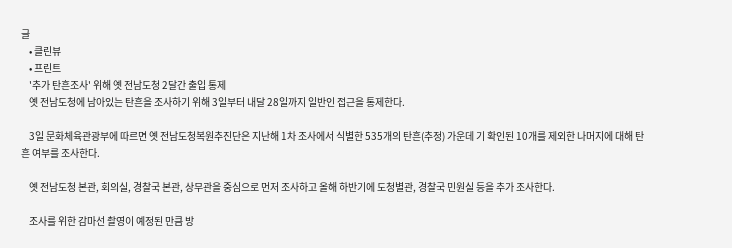글
    • 클린뷰
    • 프린트
    '추가 탄흔조사' 위해 옛 전남도청 2달간 출입 통제
    옛 전남도청에 남아있는 탄흔을 조사하기 위해 3일부터 내달 28일까지 일반인 접근을 통제한다.

    3일 문화체육관광부에 따르면 옛 전남도청복원추진단은 지난해 1차 조사에서 식별한 535개의 탄흔(추정) 가운데 기 확인된 10개를 제외한 나머지에 대해 탄흔 여부를 조사한다.

    옛 전남도청 본관, 회의실, 경찰국 본관, 상무관을 중심으로 먼저 조사하고 올해 하반기에 도청별관, 경찰국 민원실 등을 추가 조사한다.

    조사를 위한 감마선 촬영이 예정된 만큼 방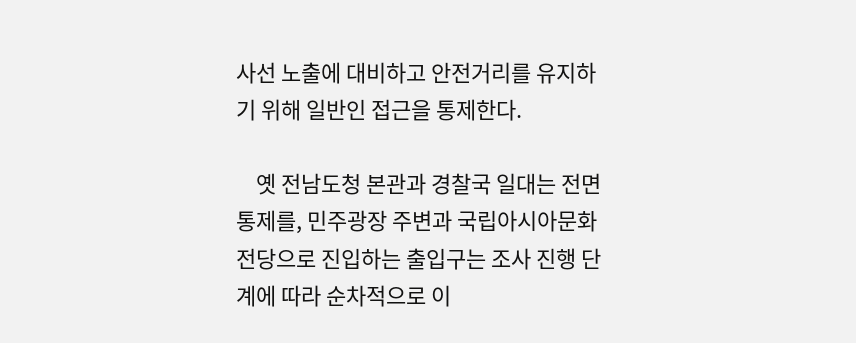사선 노출에 대비하고 안전거리를 유지하기 위해 일반인 접근을 통제한다.

    옛 전남도청 본관과 경찰국 일대는 전면 통제를, 민주광장 주변과 국립아시아문화전당으로 진입하는 출입구는 조사 진행 단계에 따라 순차적으로 이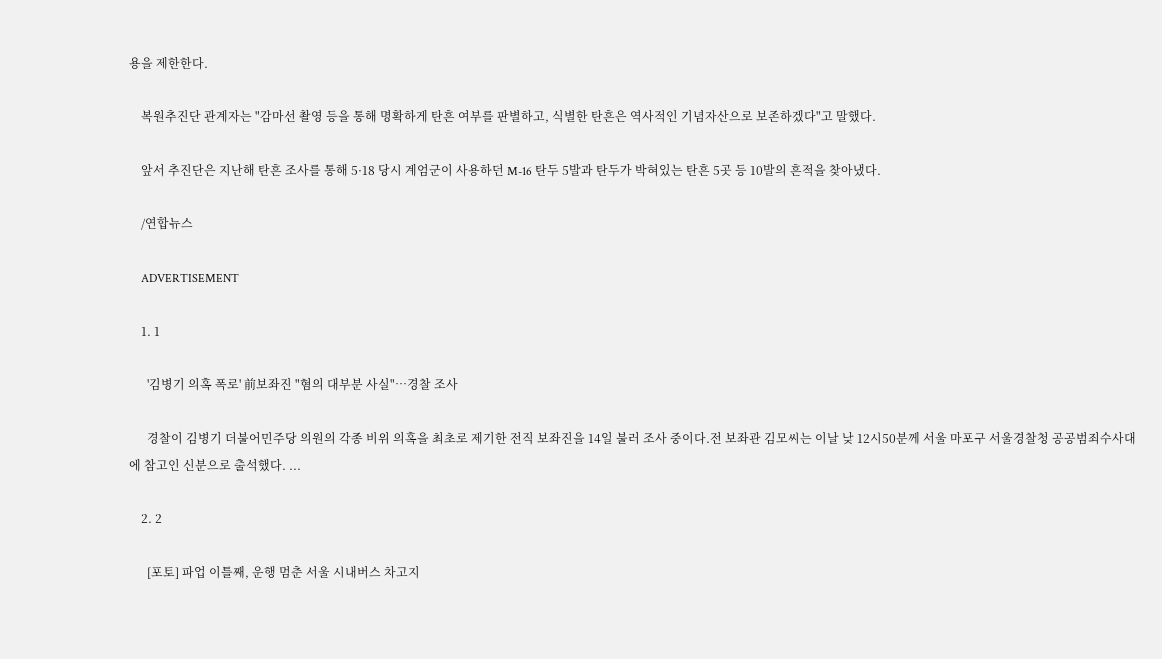용을 제한한다.

    복원추진단 관계자는 "감마선 촬영 등을 통해 명확하게 탄흔 여부를 판별하고, 식별한 탄흔은 역사적인 기념자산으로 보존하겠다"고 말했다.

    앞서 추진단은 지난해 탄흔 조사를 통해 5·18 당시 계엄군이 사용하던 M-16 탄두 5발과 탄두가 박혀있는 탄흔 5곳 등 10발의 흔적을 찾아냈다.

    /연합뉴스

    ADVERTISEMENT

    1. 1

      '김병기 의혹 폭로' 前보좌진 "혐의 대부분 사실"…경찰 조사

      경찰이 김병기 더불어민주당 의원의 각종 비위 의혹을 최초로 제기한 전직 보좌진을 14일 불러 조사 중이다.전 보좌관 김모씨는 이날 낮 12시50분께 서울 마포구 서울경찰청 공공범죄수사대에 참고인 신분으로 출석했다. ...

    2. 2

      [포토] 파업 이틀째, 운행 멈춘 서울 시내버스 차고지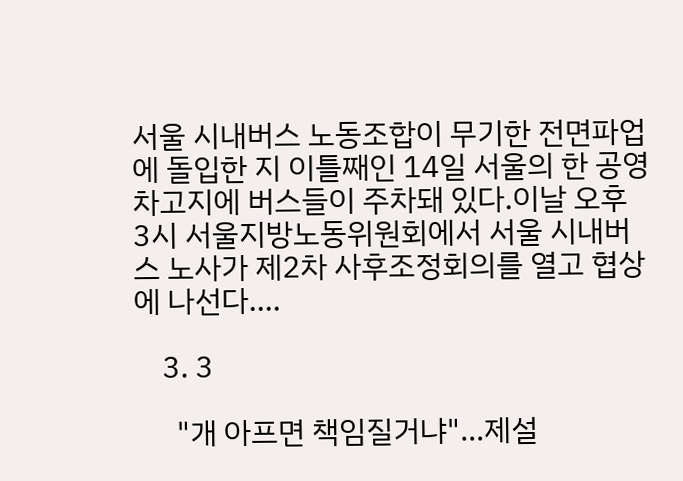서울 시내버스 노동조합이 무기한 전면파업에 돌입한 지 이틀째인 14일 서울의 한 공영차고지에 버스들이 주차돼 있다.이날 오후 3시 서울지방노동위원회에서 서울 시내버스 노사가 제2차 사후조정회의를 열고 협상에 나선다....

    3. 3

      "개 아프면 책임질거냐"…제설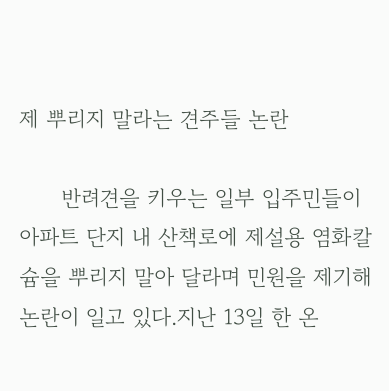제 뿌리지 말라는 견주들 논란

      반려견을 키우는 일부 입주민들이 아파트 단지 내 산책로에 제설용 염화칼슘을 뿌리지 말아 달라며 민원을 제기해 논란이 일고 있다.지난 13일 한 온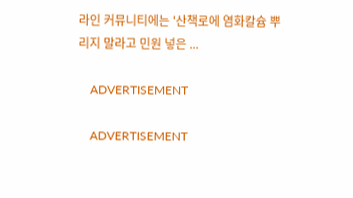라인 커뮤니티에는 '산책로에 염화칼슘 뿌리지 말라고 민원 넣은 ...

    ADVERTISEMENT

    ADVERTISEMENT